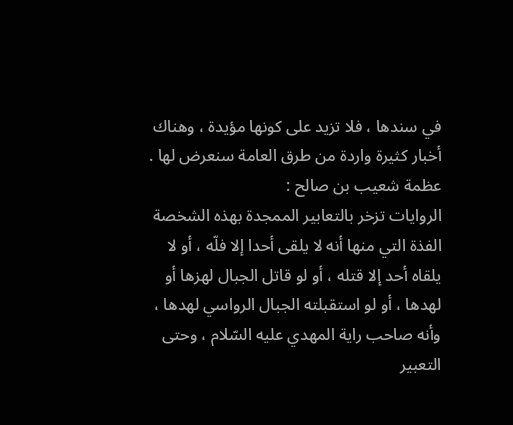في سندها ، فلا تزيد على كونها مؤيدة ، وهناك أخبار كثيرة واردة من طرق العامة سنعرض لها .
عظمة شعيب بن صالح :
الروايات تزخر بالتعابير الممجدة بهذه الشخصة الفذة التي منها أنه لا يلقى أحدا إلا فلّه ، أو لا يلقاه أحد إلا قتله ، أو لو قاتل الجبال لهزها أو لهدها ، أو لو استقبلته الجبال الرواسي لهدها ، وأنه صاحب راية المهدي عليه السّلام ، وحتى التعبير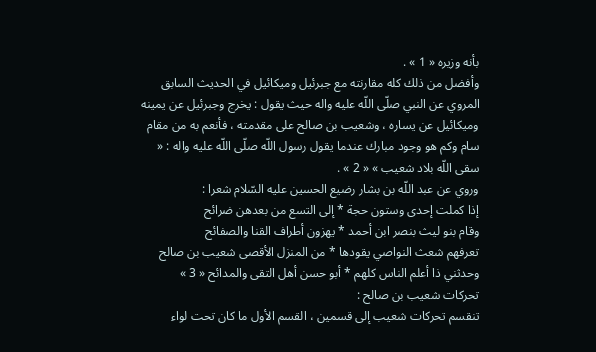بأنه وزيره « 1 » .
وأفضل من ذلك كله مقارنته مع جبرئيل وميكائيل في الحديث السابق المروي عن النبي صلّى اللّه عليه واله حيث يقول : يخرج وجبرئيل عن يمينه وميكائيل عن يساره ، وشعيب بن صالح على مقدمته ، فأنعم به من مقام سام وكم هو وجود مبارك عندما يقول رسول اللّه صلّى اللّه عليه واله : « سقى اللّه بلاد شعيب » « 2 » .
وروي عن عبد اللّه بن بشار رضيع الحسين عليه السّلام شعرا :
إذا كملت إحدى وستون حجة * إلى التسع من بعدهن ضرائح
وقام بنو ليث بنصر ابن أحمد * يهزون أطراف القنا والصفائح
تعرفهم شعث النواصي يقودها * من المنزل الأقصى شعيب بن صالح
وحدثني ذا أعلم الناس كلهم * أبو حسن أهل التقى والمدائح « 3 »
تحركات شعيب بن صالح :
تنقسم تحركات شعيب إلى قسمين ، القسم الأول ما كان تحت لواء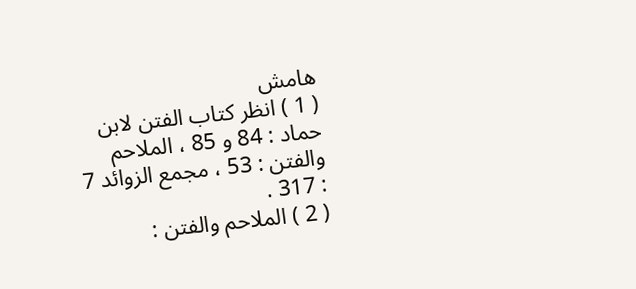هامش
( 1 ) انظر كتاب الفتن لابن حماد : 84 و 85 ، الملاحم والفتن : 53 ، مجمع الزوائد 7 : 317 .
( 2 ) الملاحم والفتن :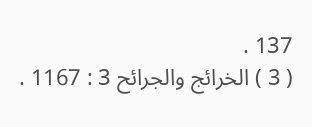137 .
( 3 ) الخرائج والجرائح 3 : 1167 .